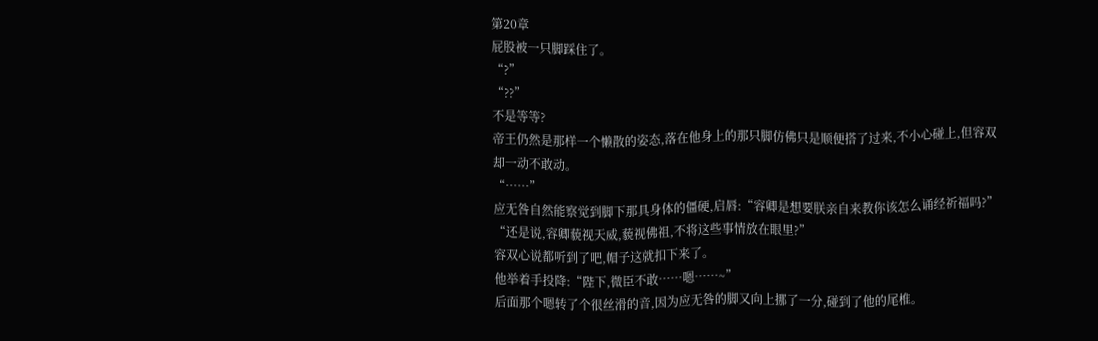第20章
屁股被一只脚踩住了。
“?”
“??”
不是等等?
帝王仍然是那样一个懒散的姿态,落在他身上的那只脚仿佛只是顺便搭了过来,不小心碰上,但容双却一动不敢动。
“……”
应无咎自然能察觉到脚下那具身体的僵硬,启唇:“容卿是想要朕亲自来教你该怎么诵经祈福吗?”
“还是说,容卿藐视天威,藐视佛祖,不将这些事情放在眼里?”
容双心说都听到了吧,帽子这就扣下来了。
他举着手投降:“陛下,微臣不敢……嗯……~”
后面那个嗯转了个很丝滑的音,因为应无咎的脚又向上挪了一分,碰到了他的尾椎。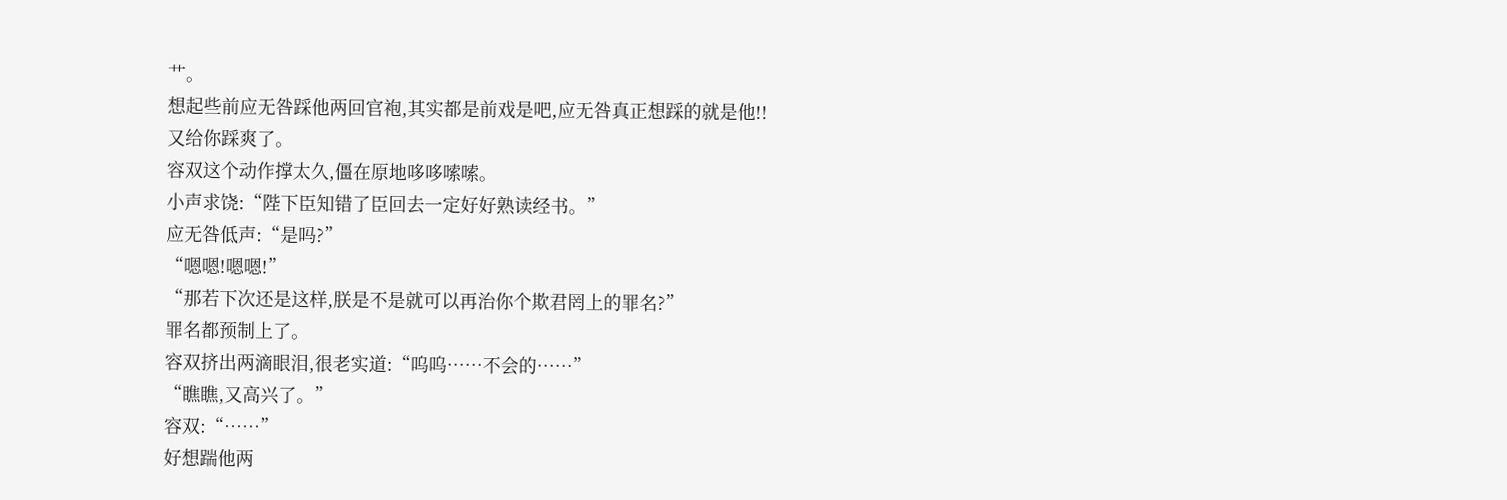艹。
想起些前应无咎踩他两回官袍,其实都是前戏是吧,应无咎真正想踩的就是他!!
又给你踩爽了。
容双这个动作撑太久,僵在原地哆哆嗦嗦。
小声求饶:“陛下臣知错了臣回去一定好好熟读经书。”
应无咎低声:“是吗?”
“嗯嗯!嗯嗯!”
“那若下次还是这样,朕是不是就可以再治你个欺君罔上的罪名?”
罪名都预制上了。
容双挤出两滴眼泪,很老实道:“呜呜……不会的……”
“瞧瞧,又高兴了。”
容双:“……”
好想踹他两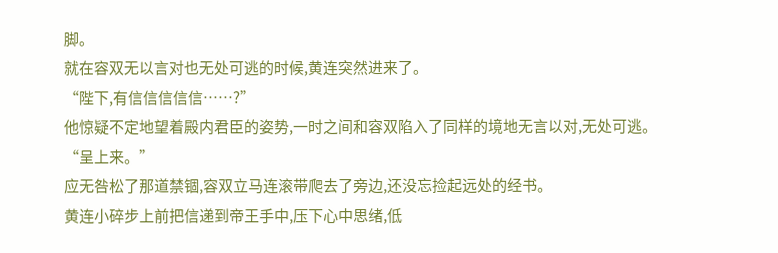脚。
就在容双无以言对也无处可逃的时候,黄连突然进来了。
“陛下,有信信信信信……?”
他惊疑不定地望着殿内君臣的姿势,一时之间和容双陷入了同样的境地无言以对,无处可逃。
“呈上来。”
应无咎松了那道禁锢,容双立马连滚带爬去了旁边,还没忘捡起远处的经书。
黄连小碎步上前把信递到帝王手中,压下心中思绪,低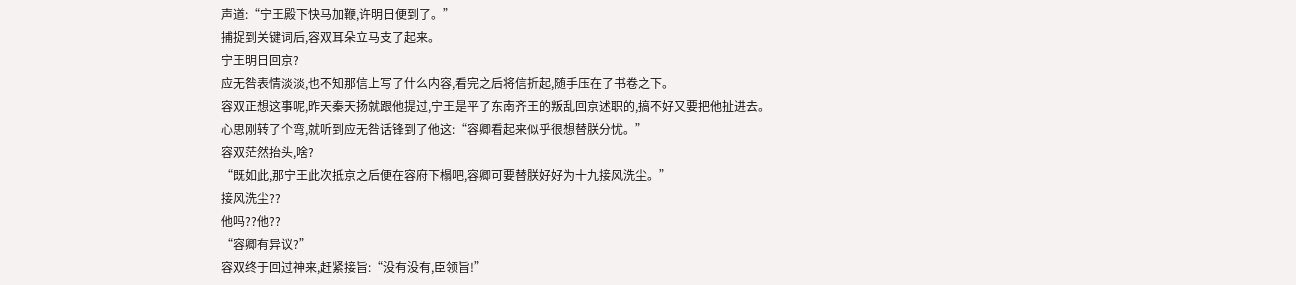声道:“宁王殿下快马加鞭,许明日便到了。”
捕捉到关键词后,容双耳朵立马支了起来。
宁王明日回京?
应无咎表情淡淡,也不知那信上写了什么内容,看完之后将信折起,随手压在了书卷之下。
容双正想这事呢,昨天秦天扬就跟他提过,宁王是平了东南齐王的叛乱回京述职的,搞不好又要把他扯进去。
心思刚转了个弯,就听到应无咎话锋到了他这:“容卿看起来似乎很想替朕分忧。”
容双茫然抬头,啥?
“既如此,那宁王此次抵京之后便在容府下榻吧,容卿可要替朕好好为十九接风洗尘。”
接风洗尘??
他吗??他??
“容卿有异议?”
容双终于回过神来,赶紧接旨:“没有没有,臣领旨!”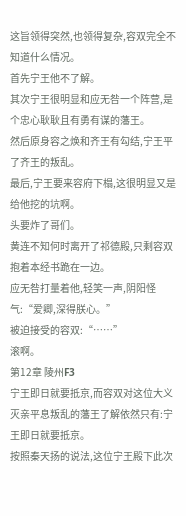这旨领得突然,也领得复杂,容双完全不知道什么情况。
首先宁王他不了解。
其次宁王很明显和应无咎一个阵营,是个忠心耿耿且有勇有谋的藩王。
然后原身容之焕和齐王有勾结,宁王平了齐王的叛乱。
最后,宁王要来容府下榻,这很明显又是给他挖的坑啊。
头要炸了哥们。
黄连不知何时离开了祁德殿,只剩容双抱着本经书跪在一边。
应无咎打量着他,轻笑一声,阴阳怪气:“爱卿,深得朕心。”
被迫接受的容双:“……”
滚啊。
第12章 陵州F3
宁王即日就要抵京,而容双对这位大义灭亲平息叛乱的藩王了解依然只有:宁王即日就要抵京。
按照秦天扬的说法,这位宁王殿下此次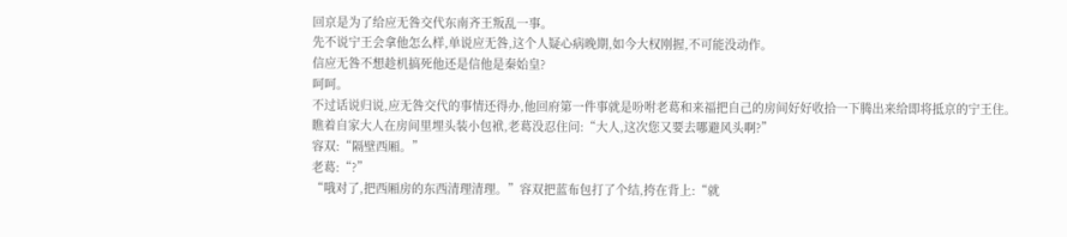回京是为了给应无咎交代东南齐王叛乱一事。
先不说宁王会拿他怎么样,单说应无咎,这个人疑心病晚期,如今大权刚握,不可能没动作。
信应无咎不想趁机搞死他还是信他是秦始皇?
呵呵。
不过话说归说,应无咎交代的事情还得办,他回府第一件事就是吩咐老葛和来福把自己的房间好好收拾一下腾出来给即将抵京的宁王住。
瞧着自家大人在房间里埋头装小包袱,老葛没忍住问:“大人,这次您又要去哪避风头啊?”
容双:“隔壁西厢。”
老葛:“?”
“哦对了,把西厢房的东西清理清理。”容双把蓝布包打了个结,挎在背上:“就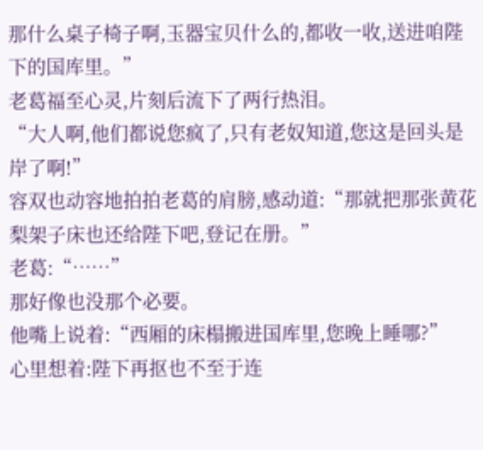那什么桌子椅子啊,玉器宝贝什么的,都收一收,送进咱陛下的国库里。”
老葛福至心灵,片刻后流下了两行热泪。
“大人啊,他们都说您疯了,只有老奴知道,您这是回头是岸了啊!”
容双也动容地拍拍老葛的肩膀,感动道:“那就把那张黄花梨架子床也还给陛下吧,登记在册。”
老葛:“……”
那好像也没那个必要。
他嘴上说着:“西厢的床榻搬进国库里,您晚上睡哪?”
心里想着:陛下再抠也不至于连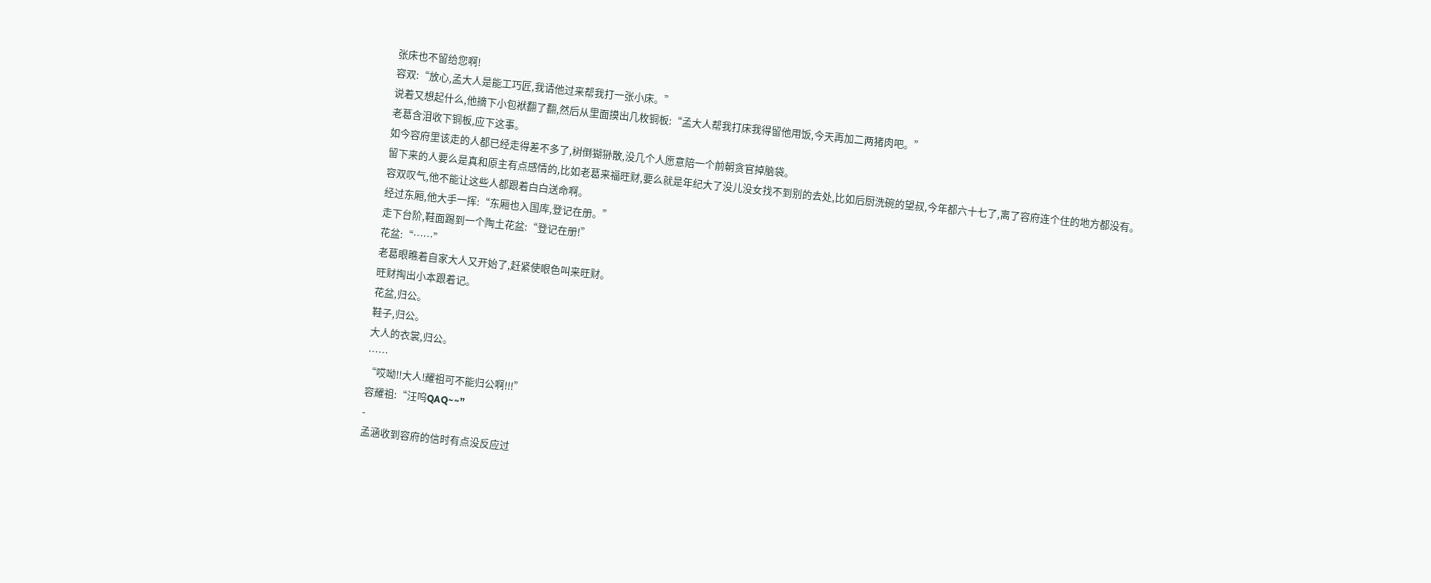张床也不留给您啊!
容双:“放心,孟大人是能工巧匠,我请他过来帮我打一张小床。”
说着又想起什么,他摘下小包袱翻了翻,然后从里面摸出几枚铜板:“孟大人帮我打床我得留他用饭,今天再加二两猪肉吧。”
老葛含泪收下铜板,应下这事。
如今容府里该走的人都已经走得差不多了,树倒猢狲散,没几个人愿意陪一个前朝贪官掉脑袋。
留下来的人要么是真和原主有点感情的,比如老葛来福旺财,要么就是年纪大了没儿没女找不到别的去处,比如后厨洗碗的望叔,今年都六十七了,离了容府连个住的地方都没有。
容双叹气,他不能让这些人都跟着白白送命啊。
经过东厢,他大手一挥:“东厢也入国库,登记在册。”
走下台阶,鞋面踢到一个陶土花盆:“登记在册!”
花盆:“……”
老葛眼瞧着自家大人又开始了,赶紧使眼色叫来旺财。
旺财掏出小本跟着记。
花盆,归公。
鞋子,归公。
大人的衣裳,归公。
……
“哎呦!!大人!耀祖可不能归公啊!!!”
容耀祖:“汪呜QAQ~~”
-
孟涵收到容府的信时有点没反应过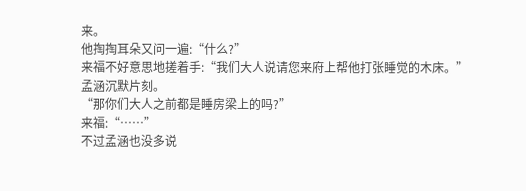来。
他掏掏耳朵又问一遍:“什么?”
来福不好意思地搓着手:“我们大人说请您来府上帮他打张睡觉的木床。”
孟涵沉默片刻。
“那你们大人之前都是睡房梁上的吗?”
来福:“……”
不过孟涵也没多说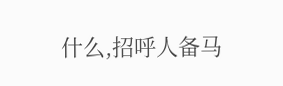什么,招呼人备马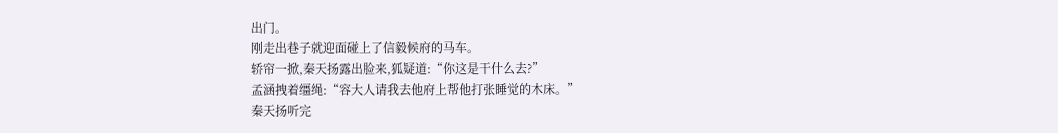出门。
刚走出巷子就迎面碰上了信毅候府的马车。
轿帘一掀,秦天扬露出脸来,狐疑道:“你这是干什么去?”
孟涵拽着缰绳:“容大人请我去他府上帮他打张睡觉的木床。”
秦天扬听完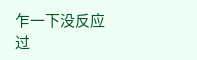乍一下没反应过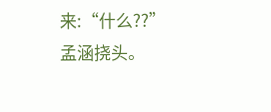来:“什么??”
孟涵挠头。